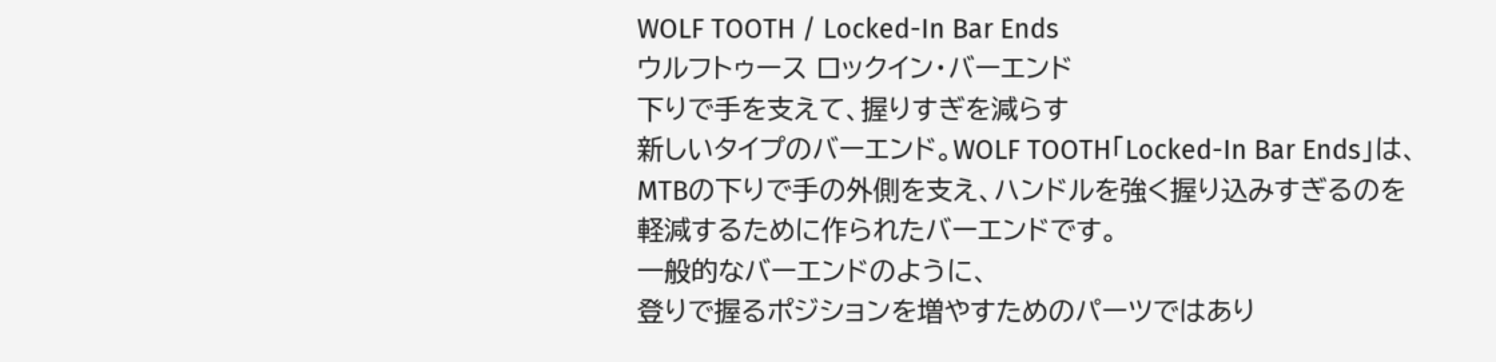WOLF TOOTH / Locked-In Bar Ends
ウルフトゥース ロックイン・バーエンド
下りで手を支えて、握りすぎを減らす
新しいタイプのバーエンド。WOLF TOOTH「Locked-In Bar Ends」は、
MTBの下りで手の外側を支え、ハンドルを強く握り込みすぎるのを
軽減するために作られたバーエンドです。
一般的なバーエンドのように、
登りで握るポジションを増やすためのパーツではあり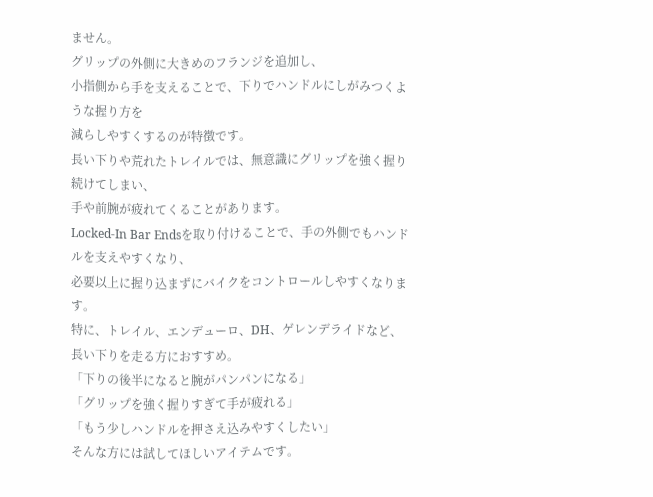ません。
グリップの外側に大きめのフランジを追加し、
小指側から手を支えることで、下りでハンドルにしがみつくような握り方を
減らしやすくするのが特徴です。
長い下りや荒れたトレイルでは、無意識にグリップを強く握り続けてしまい、
手や前腕が疲れてくることがあります。
Locked-In Bar Endsを取り付けることで、手の外側でもハンドルを支えやすくなり、
必要以上に握り込まずにバイクをコントロールしやすくなります。
特に、トレイル、エンデューロ、DH、ゲレンデライドなど、
長い下りを走る方におすすめ。
「下りの後半になると腕がパンパンになる」
「グリップを強く握りすぎて手が疲れる」
「もう少しハンドルを押さえ込みやすくしたい」
そんな方には試してほしいアイテムです。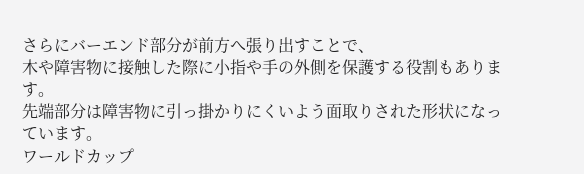さらにバーエンド部分が前方へ張り出すことで、
木や障害物に接触した際に小指や手の外側を保護する役割もあります。
先端部分は障害物に引っ掛かりにくいよう面取りされた形状になっています。
ワールドカップ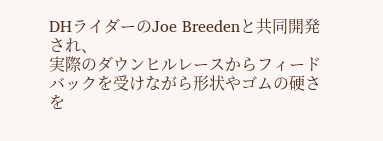DHライダーのJoe Breedenと共同開発され、
実際のダウンヒルレースからフィードバックを受けながら形状やゴムの硬さを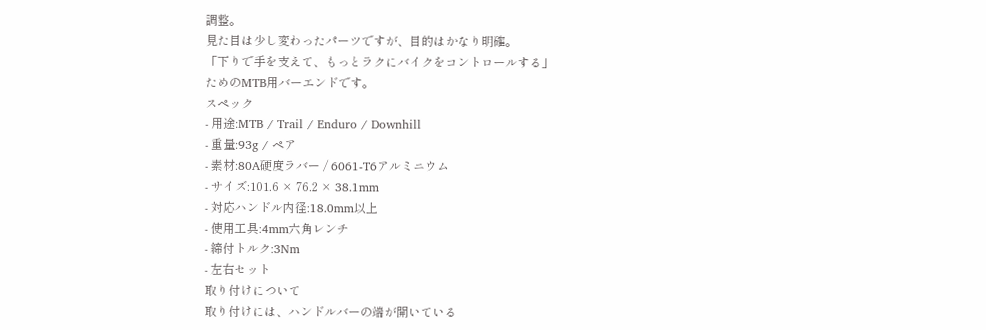調整。
見た目は少し変わったパーツですが、目的はかなり明確。
「下りで手を支えて、もっとラクにバイクをコントロールする」
ためのMTB用バーエンドです。
スペック
- 用途:MTB / Trail / Enduro / Downhill
- 重量:93g / ペア
- 素材:80A硬度ラバー / 6061-T6アルミニウム
- サイズ:101.6 × 76.2 × 38.1mm
- 対応ハンドル内径:18.0mm以上
- 使用工具:4mm六角レンチ
- 締付トルク:3Nm
- 左右セット
取り付けについて
取り付けには、ハンドルバーの端が開いている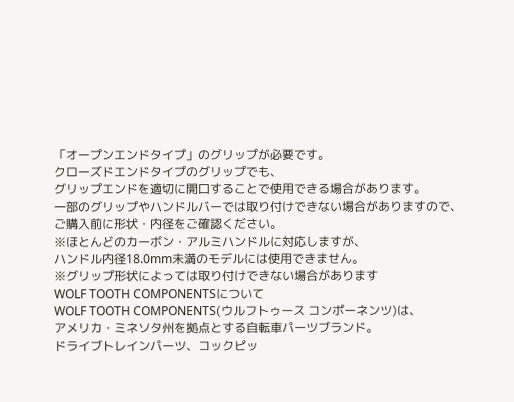「オープンエンドタイプ」のグリップが必要です。
クローズドエンドタイプのグリップでも、
グリップエンドを適切に開口することで使用できる場合があります。
一部のグリップやハンドルバーでは取り付けできない場合がありますので、
ご購入前に形状・内径をご確認ください。
※ほとんどのカーボン・アルミハンドルに対応しますが、
ハンドル内径18.0mm未満のモデルには使用できません。
※グリップ形状によっては取り付けできない場合があります
WOLF TOOTH COMPONENTSについて
WOLF TOOTH COMPONENTS(ウルフトゥース コンポーネンツ)は、
アメリカ・ミネソタ州を拠点とする自転車パーツブランド。
ドライブトレインパーツ、コックピッ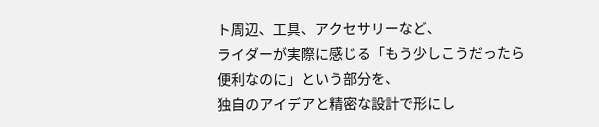ト周辺、工具、アクセサリーなど、
ライダーが実際に感じる「もう少しこうだったら便利なのに」という部分を、
独自のアイデアと精密な設計で形にし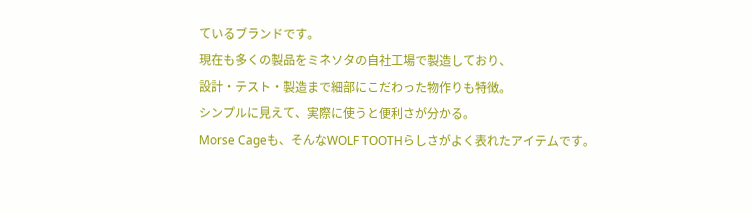ているブランドです。
現在も多くの製品をミネソタの自社工場で製造しており、
設計・テスト・製造まで細部にこだわった物作りも特徴。
シンプルに見えて、実際に使うと便利さが分かる。
Morse Cageも、そんなWOLF TOOTHらしさがよく表れたアイテムです。